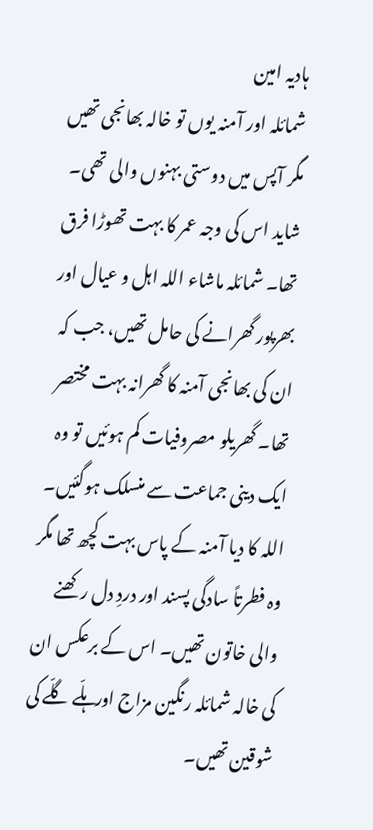ہادیہ امین
شمائلہ اور آمنہ یوں تو خالہ بھانجی تھیں مگر آپس میں دوستی بہنوں والی تھی۔ شاید اس کی وجہ عمر کا بہت تھوڑا فرق تھا۔ شمائلہ ماشاء اللہ اہل و عیال اور بھرپور گھرانے کی حامل تھیں، جب کہ ان کی بھانجی آمنہ کا گھرانہ بہت مختصر تھا۔ گھریلو مصروفیات کم ہوئیں تو وہ ایک دینی جماعت سے منسلک ہوگئیں۔ اللہ کا دیا آمنہ کے پاس بہت کچھ تھا مگر وہ فطرتاً سادگی پسند اور دردِ دل رکھنے والی خاتون تھیں۔ اس کے برعکس ان کی خالہ شمائلہ رنگین مزاج اور ہلّے گلّے کی شوقین تھیں۔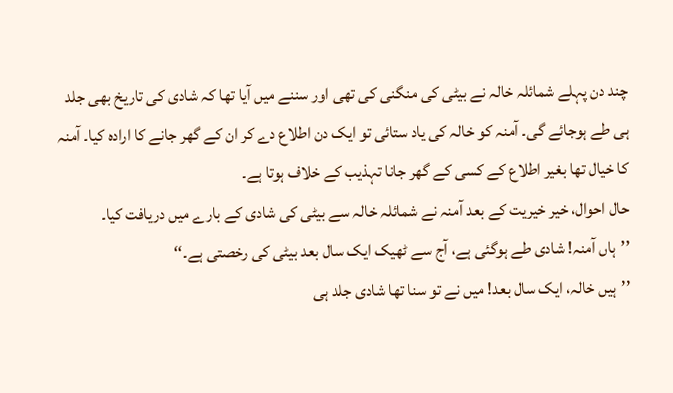چند دن پہلے شمائلہ خالہ نے بیٹی کی منگنی کی تھی اور سننے میں آیا تھا کہ شادی کی تاریخ بھی جلد ہی طے ہوجائے گی۔ آمنہ کو خالہ کی یاد ستائی تو ایک دن اطلاع دے کر ان کے گھر جانے کا ارادہ کیا۔ آمنہ کا خیال تھا بغیر اطلاع کے کسی کے گھر جانا تہذیب کے خلاف ہوتا ہے۔
حال احوال، خیر خیریت کے بعد آمنہ نے شمائلہ خالہ سے بیٹی کی شادی کے بارے میں دریافت کیا۔
’’ہاں آمنہ! شادی طے ہوگئی ہے، آج سے ٹھیک ایک سال بعد بیٹی کی رخصتی ہے۔‘‘
’’ہیں خالہ، ایک سال بعد! میں نے تو سنا تھا شادی جلد ہی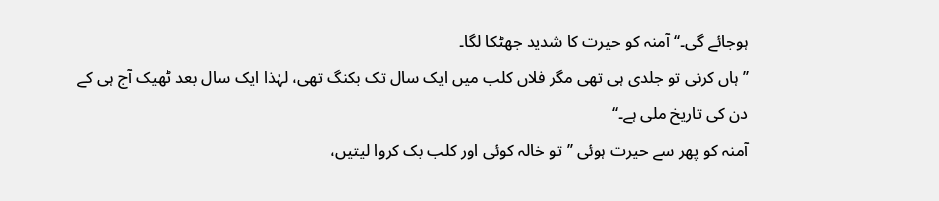ہوجائے گی۔‘‘ آمنہ کو حیرت کا شدید جھٹکا لگا۔
’’ہاں کرنی تو جلدی ہی تھی مگر فلاں کلب میں ایک سال تک بکنگ تھی، لہٰذا ایک سال بعد ٹھیک آج ہی کے دن کی تاریخ ملی ہے۔‘‘
آمنہ کو پھر سے حیرت ہوئی ’’تو خالہ کوئی اور کلب بک کروا لیتیں،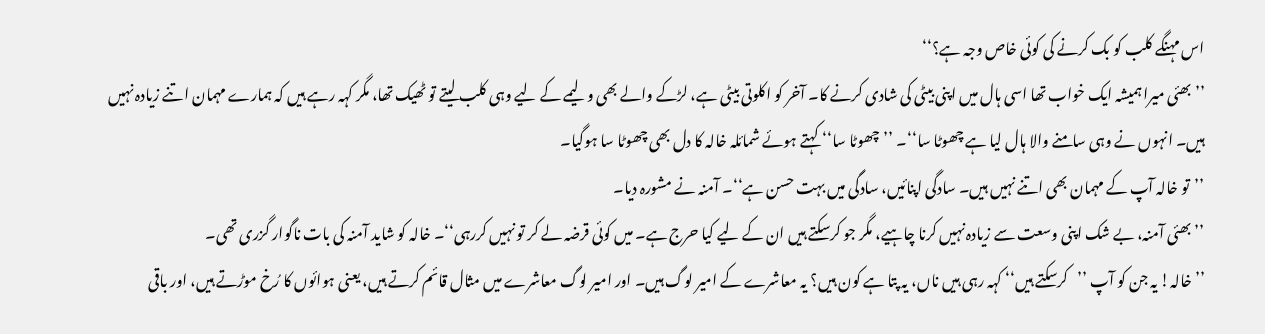اس مہنگے کلب کو بک کرنے کی کوئی خاص وجہ ہے؟‘‘
’’بھئی میرا ہمیشہ ایک خواب تھا اسی ہال میں اپنی بیٹی کی شادی کرنے کا۔ آخر کو اکلوتی بیٹی ہے، لڑکے والے بھی ولیمے کے لیے وہی کلب لیتے تو ٹھیک تھا، مگر کہہ رہے ہیں کہ ہمارے مہمان اتنے زیادہ نہیں ہیں۔ انہوں نے وہی سامنے والا ہال لیا ہے چھوٹا سا‘‘۔ ’’چھوٹا سا‘‘ کہتے ہوئے شمائلہ خالہ کا دل بھی چھوٹا سا ہوگیا۔
’’تو خالہ آپ کے مہمان بھی اتنے نہیں ہیں۔ سادگی اپنائیں، سادگی میں بہت حسن ہے‘‘۔ آمنہ نے مشورہ دیا۔
’’بھئی آمنہ، بے شک اپنی وسعت سے زیادہ نہیں کرنا چاہیے، مگر جو کرسکتے ہیں ان کے لیے کیا حرج ہے۔ میں کوئی قرضہ لے کر تو نہیں کررہی‘‘۔ خالہ کو شاید آمنہ کی بات ناگوار گزری تھی۔
’’خالہ! یہ جن کو آپ ’’کرسکتے ہیں‘‘ کہہ رہی ہیں ناں، یہ پتا ہے کون ہیں؟ یہ معاشرے کے امیر لوگ ہیں۔ اور امیر لوگ معاشرے میں مثال قائم کرتے ہیں، یعنی ہوائوں کا رُخ موڑتے ہیں، اور باقی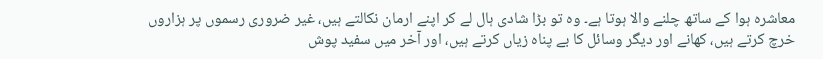معاشرہ ہوا کے ساتھ چلنے والا ہوتا ہے۔ وہ تو بڑا شادی ہال لے کر اپنے ارمان نکالتے ہیں، غیر ضروری رسموں پر ہزاروں خرچ کرتے ہیں، کھانے اور دیگر وسائل کا بے پناہ زیاں کرتے ہیں، اور آخر میں سفید پوش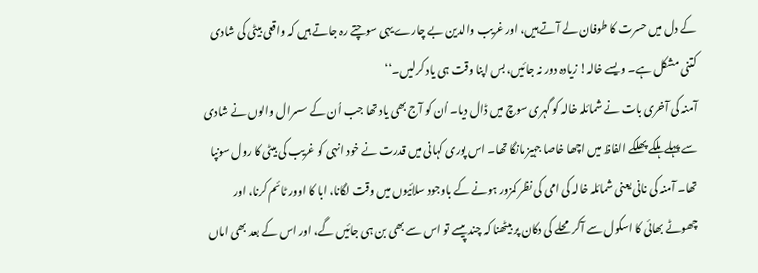کے دل میں حسرت کا طوفان لے آتے ہیں، اور غریب والدین بے چارے یہی سوچتے رہ جاتے ہیں کہ واقعی بیٹی کی شادی کتنی مشکل ہے۔ ویسے خالہ! زیادہ دور نہ جائیں، بس اپنا وقت ہی یاد کرلیں۔‘‘
آمنہ کی آخری بات نے شمائلہ خالہ کو گہری سوچ میں ڈال دیا۔ اُن کو آج بھی یاد تھا جب اُن کے سسرال والوں نے شادی سے پہلے ہلکے پھلکے الفاظ میں اچھا خاصا جہیز مانگا تھا۔ اس پوری کہانی میں قدرت نے خود انہی کو غریب کی بیٹی کا رول سونپا تھا۔ آمنہ کی نانی یعنی شمائلہ خالہ کی امی کی نظر کمزور ہونے کے باوجود سلائیوں میں وقت لگانا، ابا کا اوور ٹائم کرنا، اور چھوٹے بھائی کا اسکول سے آکر محلے کی دکان پر بیٹھنا کہ چند پیسے تو اس سے بھی بن ہی جائیں گے، اور اس کے بعد بھی اماں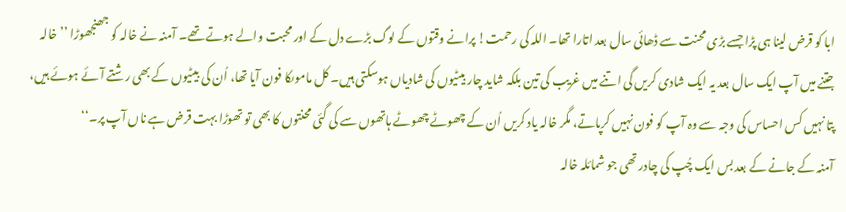ابا کو قرض لینا ہی پڑا جسے بڑی محنت سے ڈھائی سال بعد اتارا تھا۔ اللہ کی رحمت! پرانے وقتوں کے لوگ بڑے دل کے اور محبت والے ہوتے تھے۔ آمنہ نے خالہ کو جھنجھوڑا ’’خالہ جتنے میں آپ ایک سال بعد یہ ایک شادی کریں گی اتنے میں غریب کی تین بلکہ شاید چار بیٹیوں کی شادیاں ہوسکتی ہیں۔ کل ماموںکا فون آیا تھا، اُن کی بیٹیوں کے بھی رشتے آئے ہوئے ہیں، پتا نہیں کس احساس کی وجہ سے وہ آپ کو فون نہیں کرپاتے، مگر خالہ یاد کریں اُن کے چھوٹے چھوٹے ہاتھوں سے کی گئی محنتوں کا بھی تو تھوڑا بہت قرض ہے ناں آپ پر۔‘‘
آمنہ کے جانے کے بعد بس ایک چُپ کی چادر تھی جو شمائلہ خالہ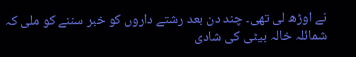نے اوڑھ لی تھی۔ چند دن بعد رشتے داروں کو خبر سننے کو ملی کہ شمائلہ خالہ بیٹی کی شادی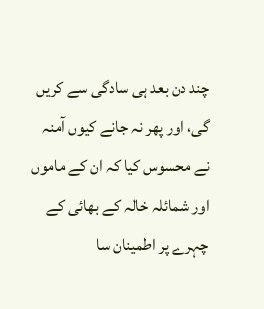چند دن بعد ہی سادگی سے کریں گی، اور پھر نہ جانے کیوں آمنہ نے محسوس کیا کہ ان کے ماموں اور شمائلہ خالہ کے بھائی کے چہرے پر اطمینان سا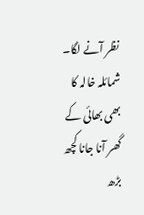نظر آنے لگا۔ شمائلہ خالہ کا بھی بھائی کے گھر آنا جانا کچھ بڑھ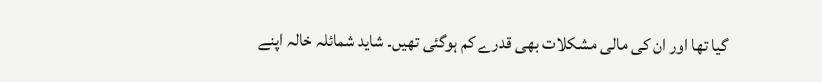گیا تھا اور ان کی مالی مشکلات بھی قدرے کم ہوگئی تھیں۔ شاید شمائلہ خالہ اپنے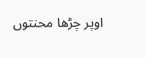اوپر چڑھا محنتوں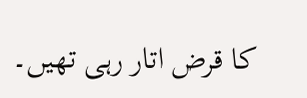کا قرض اتار رہی تھیں۔